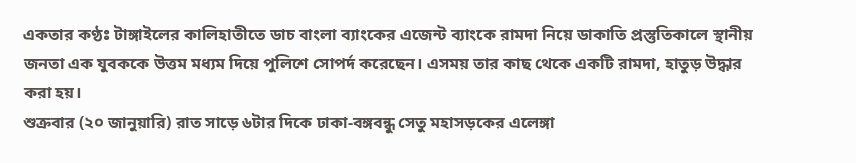একতার কণ্ঠঃ টাঙ্গাইলের কালিহাতীতে ডাচ বাংলা ব্যাংকের এজেন্ট ব্যাংকে রামদা নিয়ে ডাকাতি প্রস্তুতিকালে স্থানীয় জনতা এক যুবককে উত্তম মধ্যম দিয়ে পুলিশে সোপর্দ করেছেন। এসময় তার কাছ থেকে একটি রামদা, হাতুড় উদ্ধার করা হয়।
শুক্রবার (২০ জানুয়ারি) রাত সাড়ে ৬টার দিকে ঢাকা-বঙ্গবন্ধু সেতু মহাসড়কের এলেঙ্গা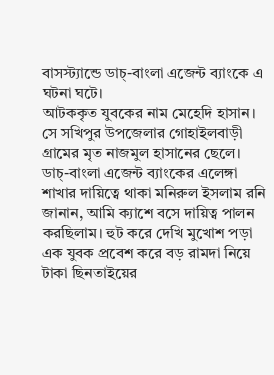বাসস্ট্যান্ডে ডাচ্-বাংলা এজেন্ট ব্যাংকে এ ঘটনা ঘটে।
আটককৃত যুবকের নাম মেহেদি হাসান। সে সখিপুর উপজেলার গোহাইলবাড়ী গ্রামের মৃত নাজমুল হাসানের ছেলে।
ডাচ্-বাংলা এজেন্ট ব্যাংকের এলেঙ্গা শাখার দায়িত্বে থাকা মনিরুল ইসলাম রনি জানান, আমি ক্যাশে বসে দায়িত্ব পালন করছিলাম। হুট করে দেখি মুখোশ পড়া এক যুবক প্রবেশ করে বড় রামদা নিয়ে টাকা ছিনতাইয়ের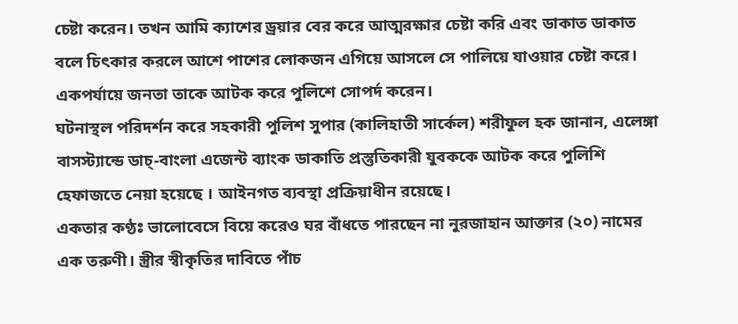চেষ্টা করেন। তখন আমি ক্যাশের ড্রয়ার বের করে আত্মরক্ষার চেষ্টা করি এবং ডাকাত ডাকাত বলে চিৎকার করলে আশে পাশের লোকজন এগিয়ে আসলে সে পালিয়ে যাওয়ার চেষ্টা করে। একপর্যায়ে জনতা তাকে আটক করে পুলিশে সোপর্দ করেন।
ঘটনাস্থল পরিদর্শন করে সহকারী পুলিশ সুপার (কালিহাতী সার্কেল) শরীফুল হক জানান, এলেঙ্গা বাসস্ট্যান্ডে ডাচ্-বাংলা এজেন্ট ব্যাংক ডাকাতি প্রস্তুতিকারী যুবককে আটক করে পুলিশি হেফাজতে নেয়া হয়েছে । আইনগত ব্যবস্থা প্রক্রিয়াধীন রয়েছে।
একতার কণ্ঠঃ ভালোবেসে বিয়ে করেও ঘর বাঁধতে পারছেন না নুরজাহান আক্তার (২০) নামের এক তরুণী। স্ত্রীর স্বীকৃতির দাবিতে পাঁচ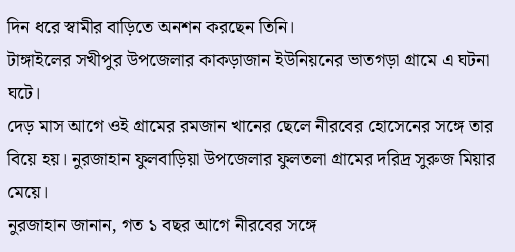দিন ধরে স্বামীর বাড়িতে অনশন করছেন তিনি।
টাঙ্গাইলের সখীপুর উপজেলার কাকড়াজান ইউনিয়নের ভাতগড়া গ্রামে এ ঘটনা ঘটে।
দেড় মাস আগে ওই গ্রামের রমজান খানের ছেলে নীরবের হোসেনের সঙ্গে তার বিয়ে হয়। নুরজাহান ফুলবাড়িয়া উপজেলার ফুলতলা গ্রামের দরিদ্র সুরুজ মিয়ার মেয়ে।
নুরজাহান জানান, গত ১ বছর আগে নীরবের সঙ্গে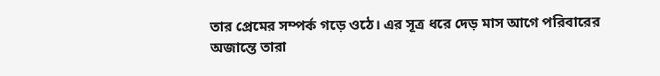তার প্রেমের সম্পর্ক গড়ে ওঠে। এর সূত্র ধরে দেড় মাস আগে পরিবারের অজান্তে তারা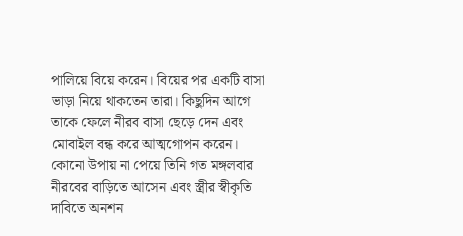পালিয়ে বিয়ে করেন। বিয়ের পর একটি বাসা ভাড়া নিয়ে থাকতেন তারা। কিছুদিন আগে তাকে ফেলে নীরব বাসা ছেড়ে দেন এবং মোবাইল বন্ধ করে আত্মগোপন করেন। কোনো উপায় না পেয়ে তিনি গত মঙ্গলবার নীরবের বাড়িতে আসেন এবং স্ত্রীর স্বীকৃতি দাবিতে অনশন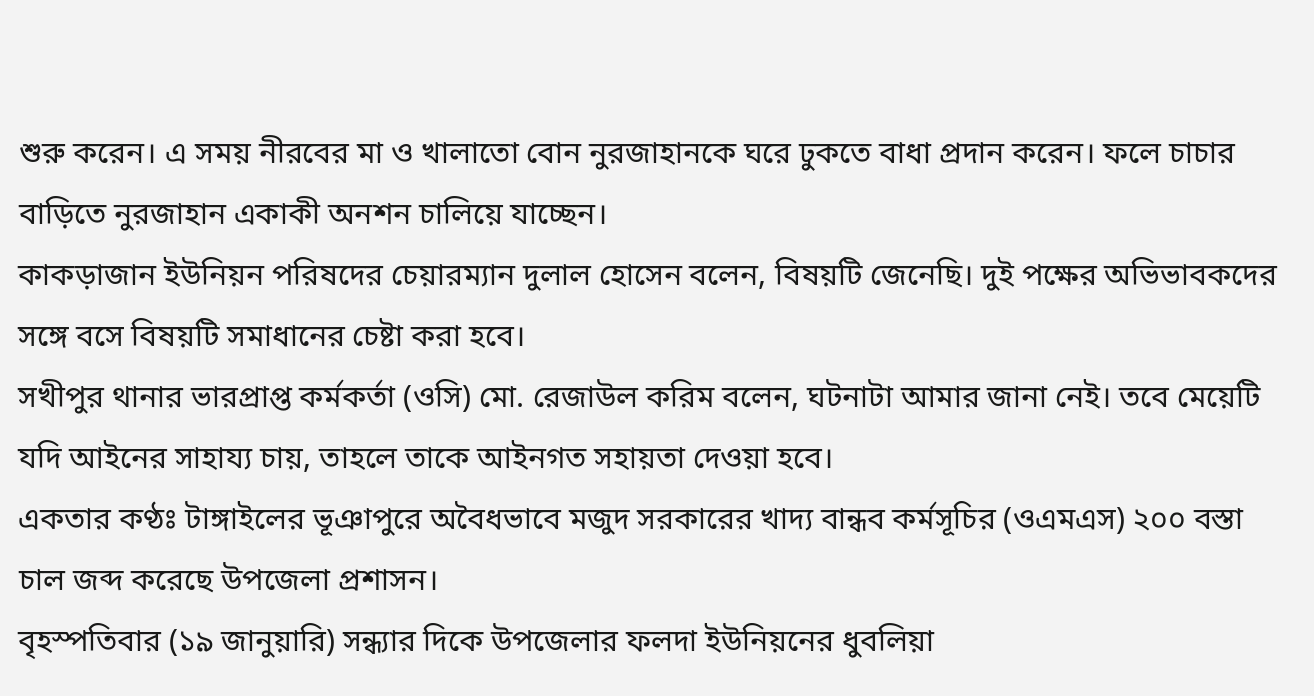শুরু করেন। এ সময় নীরবের মা ও খালাতো বোন নুরজাহানকে ঘরে ঢুকতে বাধা প্রদান করেন। ফলে চাচার বাড়িতে নুরজাহান একাকী অনশন চালিয়ে যাচ্ছেন।
কাকড়াজান ইউনিয়ন পরিষদের চেয়ারম্যান দুলাল হোসেন বলেন, বিষয়টি জেনেছি। দুই পক্ষের অভিভাবকদের সঙ্গে বসে বিষয়টি সমাধানের চেষ্টা করা হবে।
সখীপুর থানার ভারপ্রাপ্ত কর্মকর্তা (ওসি) মো. রেজাউল করিম বলেন, ঘটনাটা আমার জানা নেই। তবে মেয়েটি যদি আইনের সাহায্য চায়, তাহলে তাকে আইনগত সহায়তা দেওয়া হবে।
একতার কণ্ঠঃ টাঙ্গাইলের ভূঞাপুরে অবৈধভাবে মজুদ সরকারের খাদ্য বান্ধব কর্মসূচির (ওএমএস) ২০০ বস্তা চাল জব্দ করেছে উপজেলা প্রশাসন।
বৃহস্পতিবার (১৯ জানুয়ারি) সন্ধ্যার দিকে উপজেলার ফলদা ইউনিয়নের ধুবলিয়া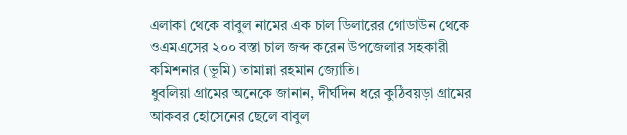এলাকা থেকে বাবুল নামের এক চাল ডিলারের গোডাউন থেকে ওএমএসের ২০০ বস্তা চাল জব্দ করেন উপজেলার সহকারী কমিশনার (ভূমি) তামান্না রহমান জ্যোতি।
ধুবলিয়া গ্রামের অনেকে জানান, দীর্ঘদিন ধরে কুঠিবয়ড়া গ্রামের আকবর হোসেনের ছেলে বাবুল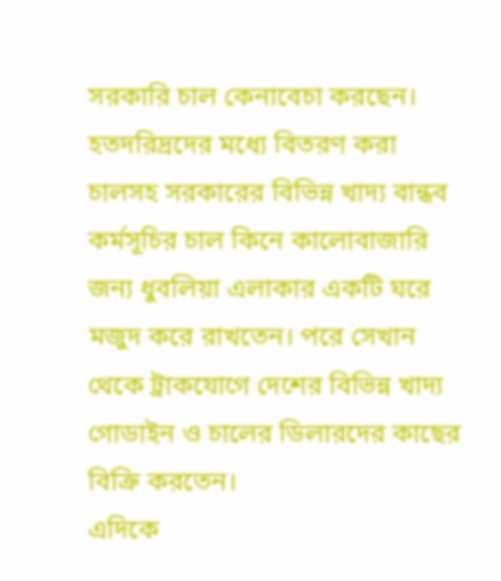সরকারি চাল কেনাবেচা করছেন।
হতদরিদ্রদের মধ্যে বিতরণ করা চালসহ সরকারের বিভিন্ন খাদ্য বান্ধব কর্মসূচির চাল কিনে কালোবাজারি জন্য ধুবলিয়া এলাকার একটি ঘরে মজুদ করে রাখতেন। পরে সেখান থেকে ট্রাকযোগে দেশের বিভিন্ন খাদ্য গোডাইন ও চালের ডিলারদের কাছের বিক্রি করতেন।
এদিকে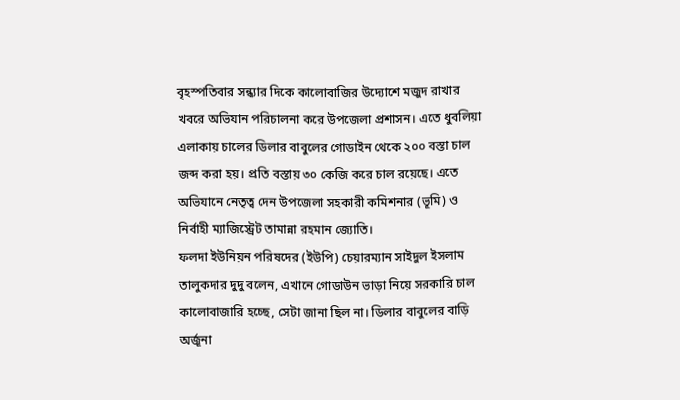বৃহস্পতিবার সন্ধ্যার দিকে কালোবাজির উদ্যোশে মজুদ রাখার খবরে অভিযান পরিচালনা করে উপজেলা প্রশাসন। এতে ধুবলিয়া এলাকায় চালের ডিলার বাবুলের গোডাইন থেকে ২০০ বস্তা চাল জব্দ করা হয়। প্রতি বস্তায় ৩০ কেজি করে চাল রয়েছে। এতে অভিযানে নেতৃত্ব দেন উপজেলা সহকারী কমিশনার (ভূমি) ও নির্বাহী ম্যাজিস্ট্রেট তামান্না রহমান জ্যোতি।
ফলদা ইউনিয়ন পরিষদের (ইউপি) চেয়ারম্যান সাইদুল ইসলাম তালুকদার দুদু বলেন, এখানে গোডাউন ভাড়া নিয়ে সরকারি চাল কালোবাজারি হচ্ছে, সেটা জানা ছিল না। ডিলার বাবুলের বাড়ি অর্জূনা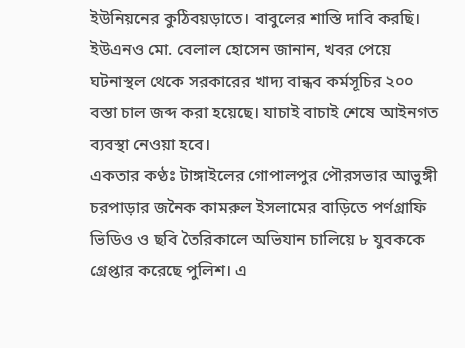ইউনিয়নের কুঠিবয়ড়াতে। বাবুলের শাস্তি দাবি করছি।
ইউএনও মো. বেলাল হোসেন জানান, খবর পেয়ে ঘটনাস্থল থেকে সরকারের খাদ্য বান্ধব কর্মসূচির ২০০ বস্তা চাল জব্দ করা হয়েছে। যাচাই বাচাই শেষে আইনগত ব্যবস্থা নেওয়া হবে।
একতার কণ্ঠঃ টাঙ্গাইলের গোপালপুর পৌরসভার আভুঙ্গী চরপাড়ার জনৈক কামরুল ইসলামের বাড়িতে পর্ণগ্রাফি ভিডিও ও ছবি তৈরিকালে অভিযান চালিয়ে ৮ যুবককে গ্রেপ্তার করেছে পুলিশ। এ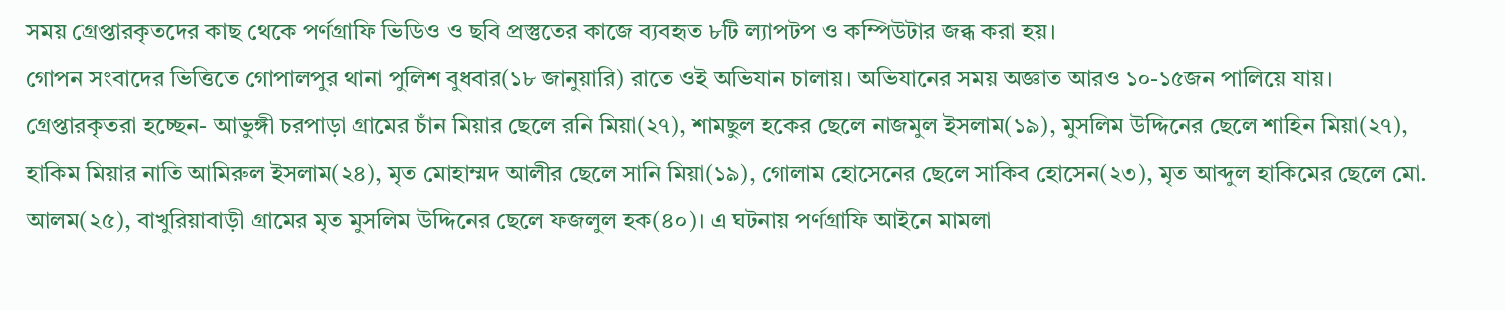সময় গ্রেপ্তারকৃতদের কাছ থেকে পর্ণগ্রাফি ভিডিও ও ছবি প্রস্তুতের কাজে ব্যবহৃত ৮টি ল্যাপটপ ও কম্পিউটার জব্ধ করা হয়।
গোপন সংবাদের ভিত্তিতে গোপালপুর থানা পুলিশ বুধবার(১৮ জানুয়ারি) রাতে ওই অভিযান চালায়। অভিযানের সময় অজ্ঞাত আরও ১০-১৫জন পালিয়ে যায়।
গ্রেপ্তারকৃতরা হচ্ছেন- আভুঙ্গী চরপাড়া গ্রামের চাঁন মিয়ার ছেলে রনি মিয়া(২৭), শামছুল হকের ছেলে নাজমুল ইসলাম(১৯), মুসলিম উদ্দিনের ছেলে শাহিন মিয়া(২৭), হাকিম মিয়ার নাতি আমিরুল ইসলাম(২৪), মৃত মোহাম্মদ আলীর ছেলে সানি মিয়া(১৯), গোলাম হোসেনের ছেলে সাকিব হোসেন(২৩), মৃত আব্দুল হাকিমের ছেলে মো. আলম(২৫), বাখুরিয়াবাড়ী গ্রামের মৃত মুসলিম উদ্দিনের ছেলে ফজলুল হক(৪০)। এ ঘটনায় পর্ণগ্রাফি আইনে মামলা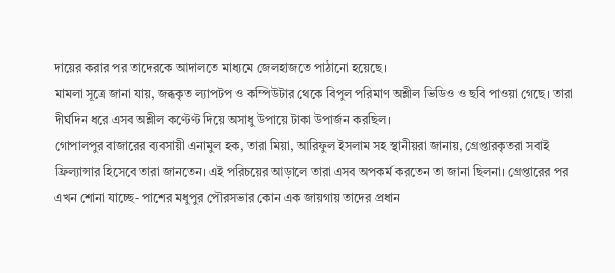দায়ের করার পর তাদেরকে আদালতে মাধ্যমে জেলহাজতে পাঠানো হয়েছে।
মামলা সূত্রে জানা যায়, জব্ধকৃত ল্যাপটপ ও কম্পিউটার থেকে বিপুল পরিমাণ অশ্লীল ভিডিও ও ছবি পাওয়া গেছে। তারা দীর্ঘদিন ধরে এসব অশ্লীল কণ্টেণ্ট দিয়ে অসাধু উপায়ে টাকা উপার্জন করছিল।
গোপালপুর বাজারের ব্যবসায়ী এনামুল হক, তারা মিয়া, আরিফুল ইসলাম সহ স্থানীয়রা জানায়, গ্রেপ্তারকৃতরা সবাই ফ্রিল্যান্সার হিসেবে তারা জানতেন। এই পরিচয়ের আড়ালে তারা এসব অপকর্ম করতেন তা জানা ছিলনা। গ্রেপ্তারের পর এখন শোনা যাচ্ছে- পাশের মধুপুর পৌরসভার কোন এক জায়গায় তাদের প্রধান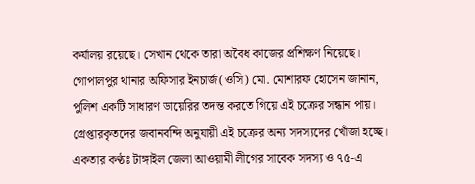কর্যালয় রয়েছে। সেখান থেকে তারা অবৈধ কাজের প্রশিক্ষণ নিয়েছে।
গোপালপুর থানার অফিসার ইনচার্জ(ওসি) মো. মোশারফ হোসেন জানান, পুলিশ একটি সাধারণ ডায়েরির তদন্ত করতে গিয়ে এই চক্রের সন্ধান পায়। গ্রেপ্তারকৃতদের জবানবন্দি অনুযায়ী এই চক্রের অন্য সদস্যদের খোঁজা হচ্ছে।
একতার কণ্ঠঃ টাঙ্গাইল জেলা আওয়ামী লীগের সাবেক সদস্য ও ৭৫-এ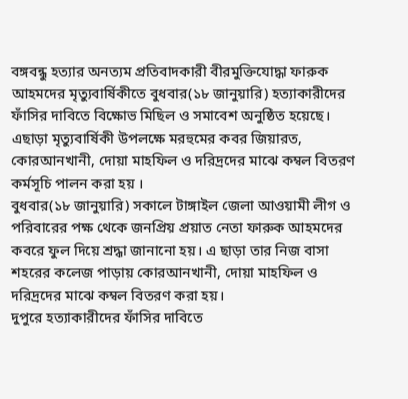বঙ্গবন্ধু হত্যার অনত্যম প্রতিবাদকারী বীরমুক্তিযোদ্ধা ফারুক আহমদের মৃত্যুবার্ষিকীতে বুধবার(১৮ জানুয়ারি) হত্যাকারীদের ফাঁসির দাবিতে বিক্ষোভ মিছিল ও সমাবেশ অনুষ্ঠিত হয়েছে।
এছাড়া মৃত্যুবার্ষিকী উপলক্ষে মরহুমের কবর জিয়ারত, কোরআনখানী, দোয়া মাহফিল ও দরিদ্রদের মাঝে কম্বল বিতরণ কর্মসূচি পালন করা হয় ।
বুধবার(১৮ জানুয়ারি) সকালে টাঙ্গাইল জেলা আওয়ামী লীগ ও পরিবারের পক্ষ থেকে জনপ্রিয় প্রয়াত নেতা ফারুক আহমদের কবরে ফুল দিয়ে শ্রদ্ধা জানানো হয়। এ ছাড়া তার নিজ বাসা শহরের কলেজ পাড়ায় কোরআনখানী, দোয়া মাহফিল ও দরিদ্রদের মাঝে কম্বল বিতরণ করা হয়।
দুপুরে হত্যাকারীদের ফাঁসির দাবিতে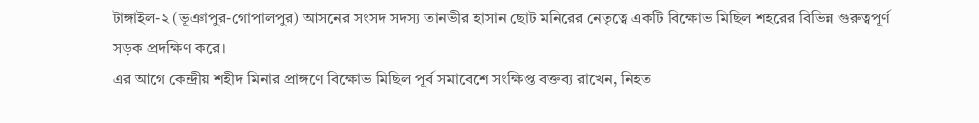টাঙ্গাইল-২ (ভূঞাপুর-গোপালপুর) আসনের সংসদ সদস্য তানভীর হাসান ছোট মনিরের নেতৃত্বে একটি বিক্ষোভ মিছিল শহরের বিভিন্ন গুরুত্বপূর্ণ সড়ক প্রদক্ষিণ করে।
এর আগে কেন্দ্রীয় শহীদ মিনার প্রাঙ্গণে বিক্ষোভ মিছিল পূর্ব সমাবেশে সংক্ষিপ্ত বক্তব্য রাখেন, নিহত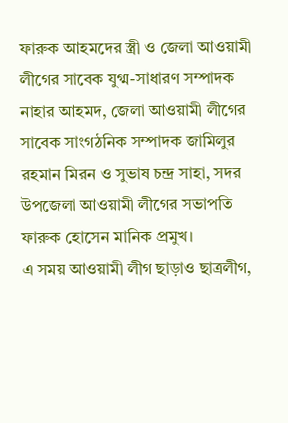ফারুক আহমদের স্ত্রী ও জেলা আওয়ামী লীগের সাবেক যুগ্ম-সাধারণ সম্পাদক নাহার আহমদ, জেলা আওয়ামী লীগের সাবেক সাংগঠনিক সম্পাদক জামিলুর রহমান মিরন ও সুভাষ চন্দ্র সাহা, সদর উপজেলা আওয়ামী লীগের সভাপতি ফারুক হোসেন মানিক প্রমুখ।
এ সময় আওয়ামী লীগ ছাড়াও ছাত্রলীগ,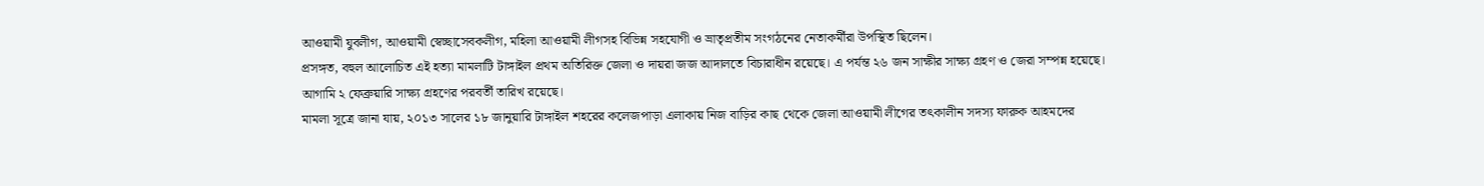আওয়ামী যুবলীগ, আওয়ামী স্বেচ্ছাসেবকলীগ, মহিলা আওয়ামী লীগসহ বিভিন্ন সহযোগী ও ভ্রাতৃপ্রতীম সংগঠনের নেতাকর্মীরা উপস্থিত ছিলেন।
প্রসঙ্গত, বহুল আলোচিত এই হত্যা মামলাটি টাঙ্গাইল প্রথম অতিরিক্ত জেলা ও দায়রা জজ আদালতে বিচারাধীন রয়েছে। এ পর্যন্ত ২৬ জন সাক্ষীর সাক্ষ্য গ্রহণ ও জেরা সম্পন্ন হয়েছে। আগামি ২ ফেব্রুয়ারি সাক্ষ্য গ্রহণের পরবর্তী তারিখ রয়েছে।
মামলা সূত্রে জানা যায়, ২০১৩ সালের ১৮ জানুয়ারি টাঙ্গাইল শহরের কলেজপাড়া এলাকায় নিজ বাড়ির কাছ থেকে জেলা আওয়ামী লীগের তৎকালীন সদস্য ফারুক আহমদের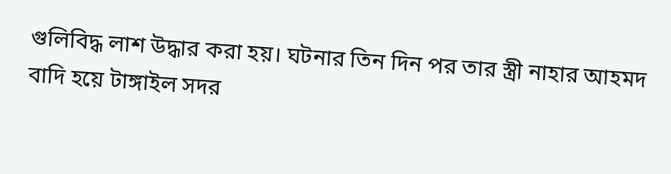গুলিবিদ্ধ লাশ উদ্ধার করা হয়। ঘটনার তিন দিন পর তার স্ত্রী নাহার আহমদ বাদি হয়ে টাঙ্গাইল সদর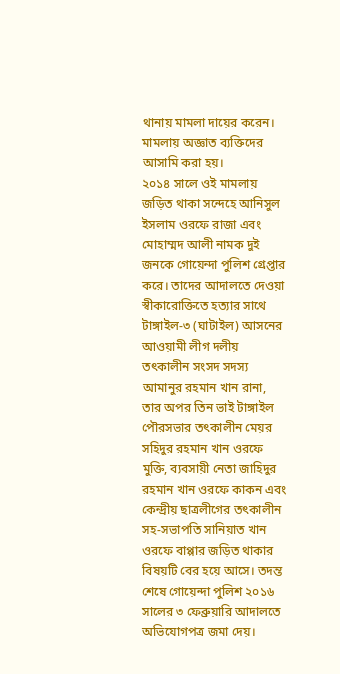থানায় মামলা দায়ের করেন। মামলায় অজ্ঞাত ব্যক্তিদের আসামি করা হয়।
২০১৪ সালে ওই মামলায় জড়িত থাকা সন্দেহে আনিসুল ইসলাম ওরফে রাজা এবং মোহাম্মদ আলী নামক দুই জনকে গোয়েন্দা পুলিশ গ্রেপ্তার করে। তাদের আদালতে দেওয়া স্বীকারোক্তিতে হত্যার সাথে টাঙ্গাইল-৩ (ঘাটাইল) আসনের আওয়ামী লীগ দলীয় তৎকালীন সংসদ সদস্য আমানুর রহমান খান রানা, তার অপর তিন ভাই টাঙ্গাইল পৌরসভার তৎকালীন মেয়র সহিদুর রহমান খান ওরফে মুক্তি, ব্যবসায়ী নেতা জাহিদুর রহমান খান ওরফে কাকন এবং কেন্দ্রীয় ছাত্রলীগের তৎকালীন সহ-সভাপতি সানিয়াত খান ওরফে বাপ্পার জড়িত থাকার বিষয়টি বের হয়ে আসে। তদন্ত শেষে গোয়েন্দা পুলিশ ২০১৬ সালের ৩ ফেব্রুয়ারি আদালতে অভিযোগপত্র জমা দেয়।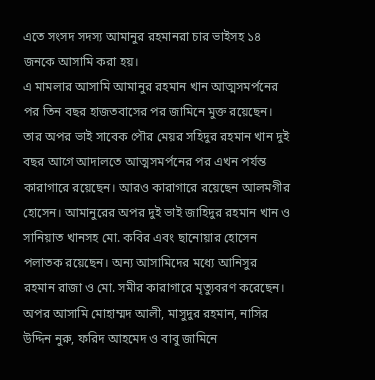এতে সংসদ সদস্য আমানুর রহমানরা চার ভাইসহ ১৪ জনকে আসামি করা হয়।
এ মামলার আসামি আমানুর রহমান খান আত্মসমর্পনের পর তিন বছর হাজতবাসের পর জামিনে মুক্ত রয়েছেন। তার অপর ভাই সাবেক পৌর মেয়র সহিদুর রহমান খান দুই বছর আগে আদালতে আত্মসমর্পনের পর এখন পর্যন্ত কারাগারে রয়েছেন। আরও কারাগারে রয়েছেন আলমগীর হোসেন। আমানুরের অপর দুই ভাই জাহিদুর রহমান খান ও সানিয়াত খানসহ মো. কবির এবং ছানোয়ার হোসেন পলাতক রয়েছেন। অন্য আসামিদের মধ্যে আনিসুর রহমান রাজা ও মো. সমীর কারাগারে মৃত্যুবরণ করেছেন। অপর আসামি মোহাম্মদ আলী, মাসুদুর রহমান, নাসির উদ্দিন নুরু, ফরিদ আহমেদ ও বাবু জামিনে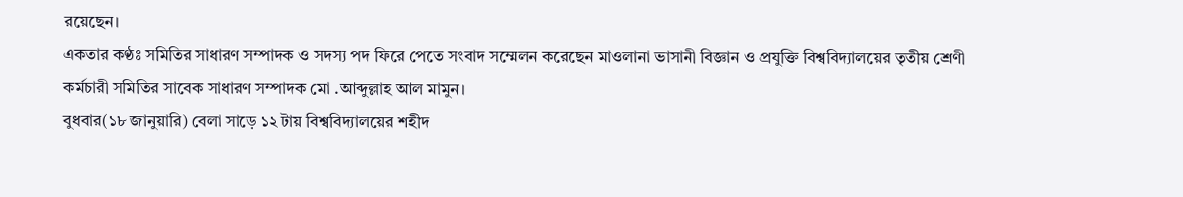রয়েছেন।
একতার কণ্ঠঃ সমিতির সাধারণ সম্পাদক ও সদস্য পদ ফিরে পেতে সংবাদ সম্মেলন করেছেন মাওলানা ভাসানী বিজ্ঞান ও প্রযুক্তি বিশ্ববিদ্যালয়ের তৃতীয় শ্রেণী কর্মচারী সমিতির সাবেক সাধারণ সম্পাদক মো .আব্দুল্লাহ আল মামুন।
বুধবার(১৮ জানুয়ারি) বেলা সাড়ে ১২ টায় বিশ্ববিদ্যালয়ের শহীদ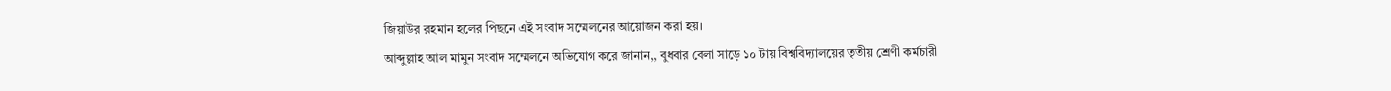জিয়াউর রহমান হলের পিছনে এই সংবাদ সম্মেলনের আয়োজন করা হয়।
আব্দুল্লাহ আল মামুন সংবাদ সম্মেলনে অভিযোগ করে জানান,, বুধবার বেলা সাড়ে ১০ টায় বিশ্ববিদ্যালয়ের তৃতীয় শ্রেণী কর্মচারী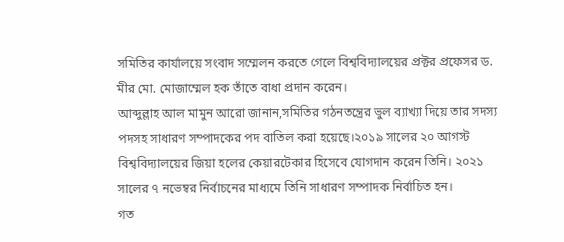সমিতির কার্যালয়ে সংবাদ সম্মেলন করতে গেলে বিশ্ববিদ্যালয়ের প্রক্টর প্রফেসর ড. মীর মো. মোজাম্মেল হক তাঁতে বাধা প্রদান করেন।
আব্দুল্লাহ আল মামুন আরো জানান,সমিতির গঠনতন্ত্রের ভুল ব্যাখ্যা দিয়ে তার সদস্য পদসহ সাধারণ সম্পাদকের পদ বাতিল করা হয়েছে।২০১৯ সালের ২০ আগস্ট বিশ্ববিদ্যালয়ের জিয়া হলের কেয়ারটেকার হিসেবে যোগদান করেন তিনি। ২০২১ সালের ৭ নভেম্বর নির্বাচনের মাধ্যমে তিনি সাধারণ সম্পাদক নির্বাচিত হন।
গত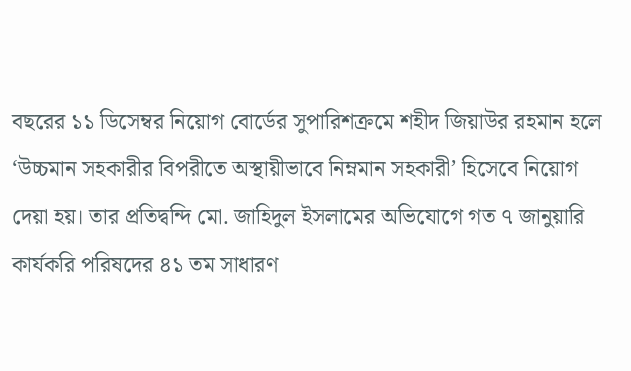বছরের ১১ ডিসেম্বর নিয়োগ বোর্ডের সুপারিশক্রমে শহীদ জিয়াউর রহমান হলে ‘উচ্চমান সহকারীর বিপরীতে অস্থায়ীভাবে নিম্নমান সহকারী’ হিসেবে নিয়োগ দেয়া হয়। তার প্রতিদ্বন্দি মো. জাহিদুল ইসলামের অভিযোগে গত ৭ জানুয়ারি কার্যকরি পরিষদের ৪১ তম সাধারণ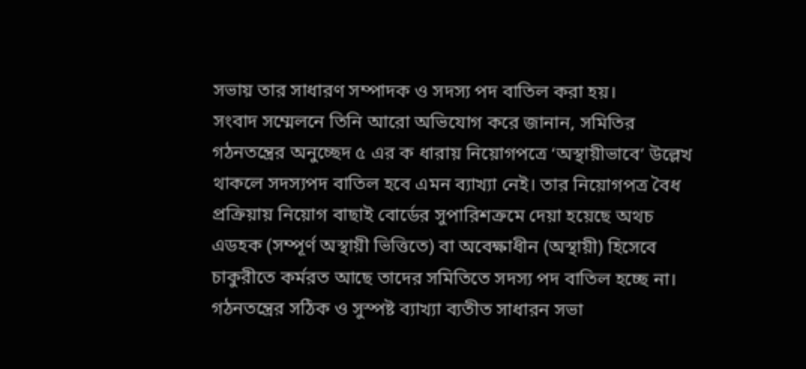সভায় তার সাধারণ সম্পাদক ও সদস্য পদ বাতিল করা হয়।
সংবাদ সম্মেলনে তিনি আরো অভিযোগ করে জানান, সমিতির গঠনতন্ত্রের অনুচ্ছেদ ৫ এর ক ধারায় নিয়োগপত্রে ‘অস্থায়ীভাবে’ উল্লেখ থাকলে সদস্যপদ বাতিল হবে এমন ব্যাখ্যা নেই। তার নিয়োগপত্র বৈধ প্রক্রিয়ায় নিয়োগ বাছাই বোর্ডের সুপারিশক্রমে দেয়া হয়েছে অথচ এডহক (সম্পূর্ণ অস্থায়ী ভিত্তিতে) বা অবেক্ষাধীন (অস্থায়ী) হিসেবে চাকুরীতে কর্মরত আছে তাদের সমিতিতে সদস্য পদ বাতিল হচ্ছে না। গঠনতন্ত্রের সঠিক ও সুস্পষ্ট ব্যাখ্যা ব্যতীত সাধারন সভা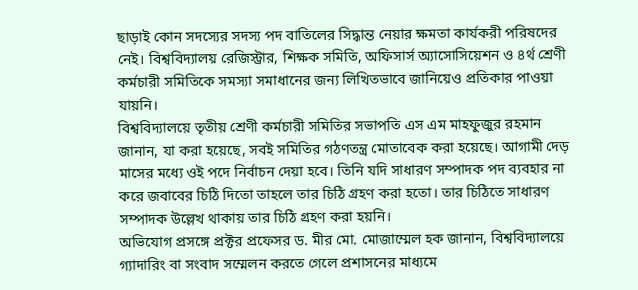ছাড়াই কোন সদস্যের সদস্য পদ বাতিলের সিদ্ধান্ত নেয়ার ক্ষমতা কার্যকরী পরিষদের নেই। বিশ্ববিদ্যালয় রেজিস্ট্রার, শিক্ষক সমিতি, অফিসার্স অ্যাসোসিয়েশন ও ৪র্থ শ্রেণী কর্মচারী সমিতিকে সমস্যা সমাধানের জন্য লিখিতভাবে জানিয়েও প্রতিকার পাওয়া যায়নি।
বিশ্ববিদ্যালয়ে তৃতীয় শ্রেণী কর্মচারী সমিতির সভাপতি এস এম মাহফুজুর রহমান জানান, যা করা হয়েছে, সবই সমিতির গঠণতন্ত্র মোতাবেক করা হয়েছে। আগামী দেড় মাসের মধ্যে ওই পদে নির্বাচন দেয়া হবে। তিনি যদি সাধারণ সম্পাদক পদ ব্যবহার না করে জবাবের চিঠি দিতো তাহলে তার চিঠি গ্রহণ করা হতো। তার চিঠিতে সাধারণ সম্পাদক উল্লেখ থাকায় তার চিঠি গ্রহণ করা হয়নি।
অভিযোগ প্রসঙ্গে প্রক্টর প্রফেসর ড. মীর মো. মোজাম্মেল হক জানান, বিশ্ববিদ্যালয়ে গ্যাদারিং বা সংবাদ সম্মেলন করতে গেলে প্রশাসনের মাধ্যমে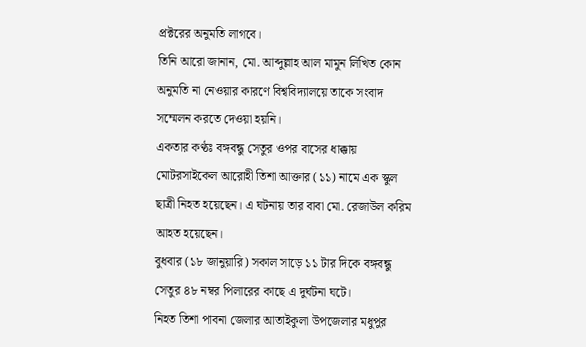প্রক্টরের অনুমতি লাগবে।
তিনি আরো জানান, মো. আব্দুল্লাহ আল মামুন লিখিত কোন অনুমতি না নেওয়ার কারণে বিশ্ববিদ্যালয়ে তাকে সংবাদ সম্মেলন করতে দেওয়া হয়নি।
একতার কণ্ঠঃ বঙ্গবন্ধু সেতুর ওপর বাসের ধাক্কায় মোটরসাইকেল আরোহী তিশা আক্তার (১১) নামে এক স্কুল ছাত্রী নিহত হয়েছেন। এ ঘটনায় তার বাবা মো. রেজাউল করিম আহত হয়েছেন।
বুধবার (১৮ জানুয়ারি) সকাল সাড়ে ১১ টার দিকে বঙ্গবন্ধু সেতুর ৪৮ নম্বর পিলারের কাছে এ দুর্ঘটনা ঘটে।
নিহত তিশা পাবনা জেলার আতাইকুলা উপজেলার মধুপুর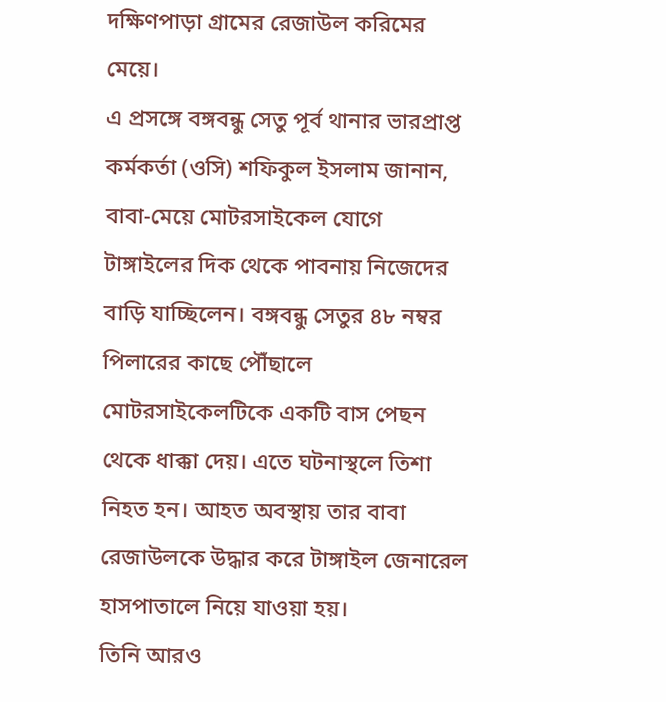দক্ষিণপাড়া গ্রামের রেজাউল করিমের মেয়ে।
এ প্রসঙ্গে বঙ্গবন্ধু সেতু পূর্ব থানার ভারপ্রাপ্ত কর্মকর্তা (ওসি) শফিকুল ইসলাম জানান, বাবা-মেয়ে মোটরসাইকেল যোগে টাঙ্গাইলের দিক থেকে পাবনায় নিজেদের বাড়ি যাচ্ছিলেন। বঙ্গবন্ধু সেতুর ৪৮ নম্বর পিলারের কাছে পৌঁছালে মোটরসাইকেলটিকে একটি বাস পেছন থেকে ধাক্কা দেয়। এতে ঘটনাস্থলে তিশা নিহত হন। আহত অবস্থায় তার বাবা রেজাউলকে উদ্ধার করে টাঙ্গাইল জেনারেল হাসপাতালে নিয়ে যাওয়া হয়।
তিনি আরও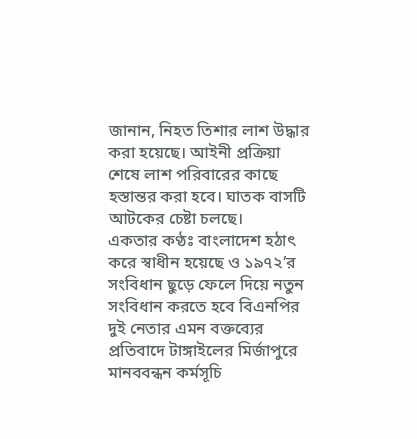জানান, নিহত তিশার লাশ উদ্ধার করা হয়েছে। আইনী প্রক্রিয়া শেষে লাশ পরিবারের কাছে হস্তান্তর করা হবে। ঘাতক বাসটি আটকের চেষ্টা চলছে।
একতার কণ্ঠঃ বাংলাদেশ হঠাৎ করে স্বাধীন হয়েছে ও ১৯৭২’র সংবিধান ছুড়ে ফেলে দিয়ে নতুন সংবিধান করতে হবে বিএনপির দুই নেতার এমন বক্তব্যের প্রতিবাদে টাঙ্গাইলের মির্জাপুরে মানববন্ধন কর্মসূচি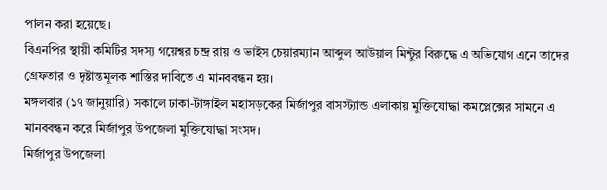পালন করা হয়েছে।
বিএনপির স্থায়ী কমিটির সদস্য গয়েশ্বর চন্দ্র রায় ও ভাইস চেয়ারম্যান আব্দুল আউয়াল মিন্টুর বিরুদ্ধে এ অভিযোগ এনে তাদের গ্রেফতার ও দৃষ্টান্তমূলক শাস্তির দাবিতে এ মানববন্ধন হয়।
মঙ্গলবার (১৭ জানুয়ারি) সকালে ঢাকা-টাঙ্গাইল মহাসড়কের মির্জাপুর বাসস্ট্যান্ড এলাকায় মুক্তিযোদ্ধা কমপ্লেক্সের সামনে এ মানববন্ধন করে মির্জাপুর উপজেলা মুক্তিযোদ্ধা সংসদ।
মির্জাপুর উপজেলা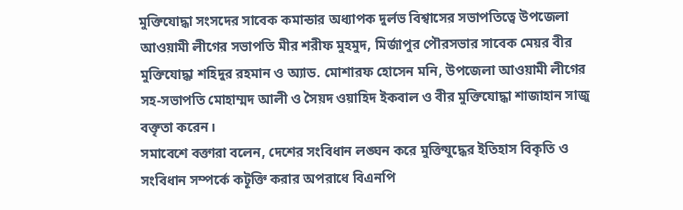মুক্তিযোদ্ধা সংসদের সাবেক কমান্ডার অধ্যাপক দুর্লভ বিশ্বাসের সভাপতিত্বে উপজেলা আওয়ামী লীগের সভাপতি মীর শরীফ মুহমুদ, মির্জাপুর পৌরসভার সাবেক মেয়র বীর মুক্তিযোদ্ধা শহিদুর রহমান ও অ্যাড. মোশারফ হোসেন মনি, উপজেলা আওয়ামী লীগের সহ-সভাপতি মোহাম্মদ আলী ও সৈয়দ ওয়াহিদ ইকবাল ও বীর মুক্তিযোদ্ধা শাজাহান সাজু বক্তৃতা করেন।
সমাবেশে বক্তারা বলেন, দেশের সংবিধান লঙ্ঘন করে মুক্তিযুদ্ধের ইতিহাস বিকৃতি ও সংবিধান সম্পর্কে কটূক্তি করার অপরাধে বিএনপি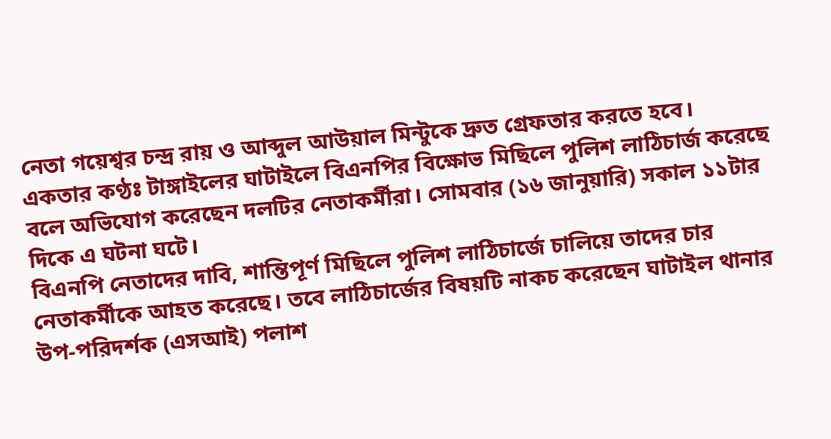নেতা গয়েশ্বর চন্দ্র রায় ও আব্দুল আউয়াল মিন্টুকে দ্রুত গ্রেফতার করতে হবে।
একতার কণ্ঠঃ টাঙ্গাইলের ঘাটাইলে বিএনপির বিক্ষোভ মিছিলে পুলিশ লাঠিচার্জ করেছে বলে অভিযোগ করেছেন দলটির নেতাকর্মীরা। সোমবার (১৬ জানুয়ারি) সকাল ১১টার দিকে এ ঘটনা ঘটে।
বিএনপি নেতাদের দাবি, শান্তিপূর্ণ মিছিলে পুলিশ লাঠিচার্জে চালিয়ে তাদের চার নেতাকর্মীকে আহত করেছে। তবে লাঠিচার্জের বিষয়টি নাকচ করেছেন ঘাটাইল থানার উপ-পরিদর্শক (এসআই) পলাশ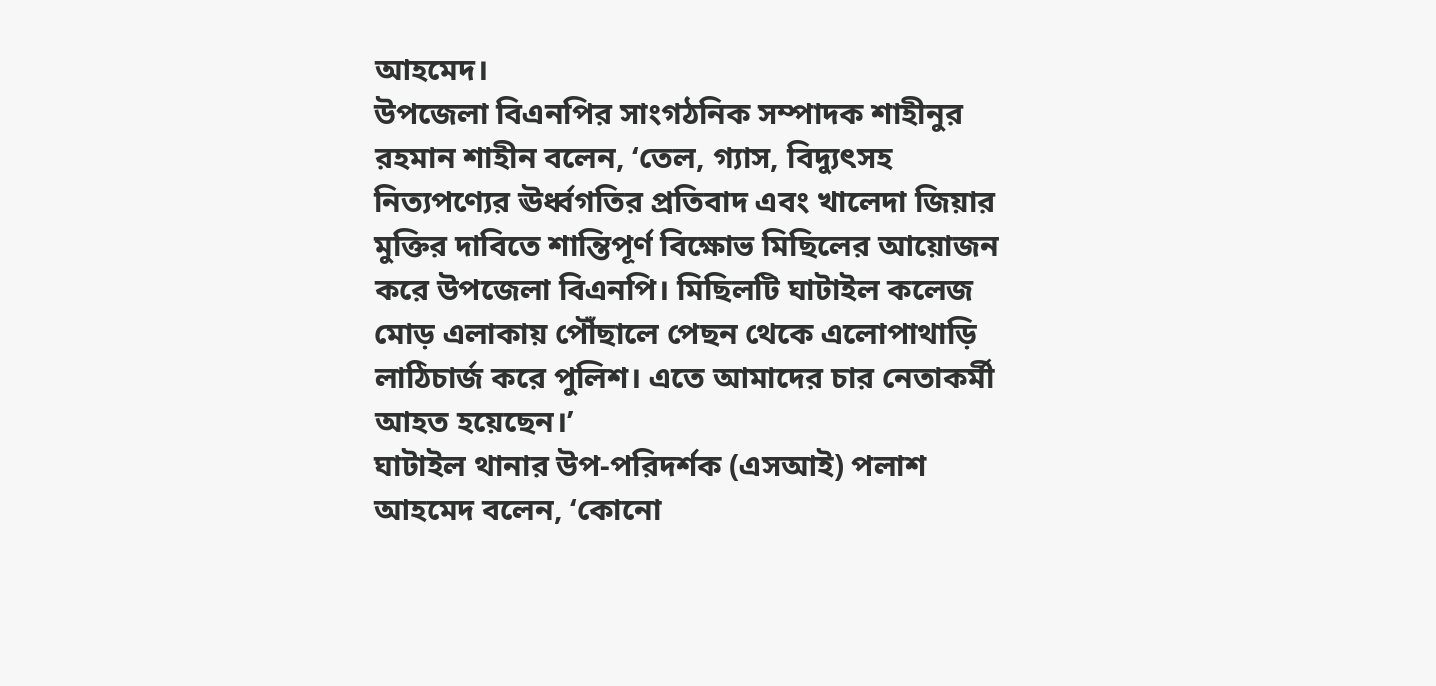আহমেদ।
উপজেলা বিএনপির সাংগঠনিক সম্পাদক শাহীনুর রহমান শাহীন বলেন, ‘তেল, গ্যাস, বিদ্যুৎসহ নিত্যপণ্যের ঊর্ধ্বগতির প্রতিবাদ এবং খালেদা জিয়ার মুক্তির দাবিতে শান্তিপূর্ণ বিক্ষোভ মিছিলের আয়োজন করে উপজেলা বিএনপি। মিছিলটি ঘাটাইল কলেজ মোড় এলাকায় পৌঁছালে পেছন থেকে এলোপাথাড়ি লাঠিচার্জ করে পুলিশ। এতে আমাদের চার নেতাকর্মী আহত হয়েছেন।’
ঘাটাইল থানার উপ-পরিদর্শক (এসআই) পলাশ আহমেদ বলেন, ‘কোনো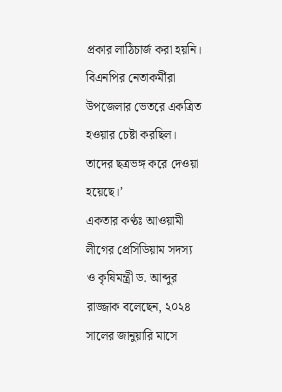প্রকার লাঠিচার্জ করা হয়নি। বিএনপির নেতাকর্মীরা উপজেলার ভেতরে একত্রিত হওয়ার চেষ্টা করছিল। তাদের ছত্রভঙ্গ করে দেওয়া হয়েছে।’
একতার কণ্ঠঃ আওয়ামী লীগের প্রেসিডিয়াম সদস্য ও কৃষিমন্ত্রী ড. আব্দুর রাজ্জাক বলেছেন, ২০২৪ সালের জানুয়ারি মাসে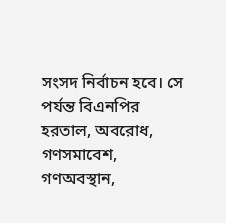সংসদ নির্বাচন হবে। সে পর্যন্ত বিএনপির হরতাল, অবরোধ, গণসমাবেশ, গণঅবস্থান,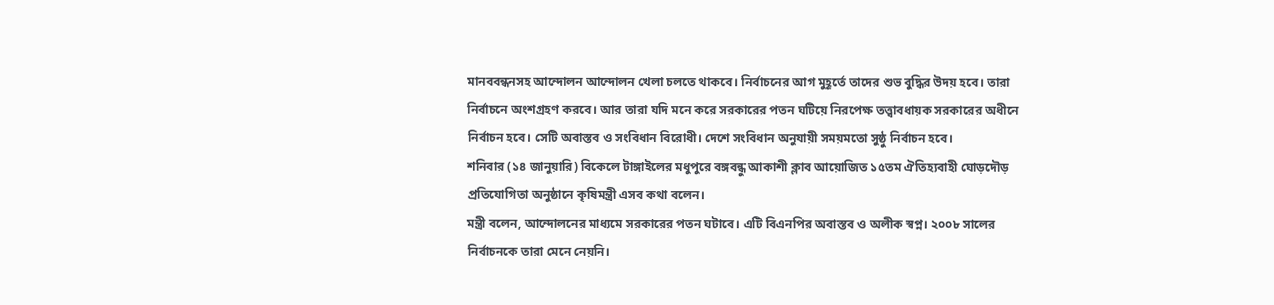মানববন্ধনসহ আন্দোলন আন্দোলন খেলা চলতে থাকবে। নির্বাচনের আগ মুহূর্তে তাদের শুভ বুদ্ধির উদয় হবে। তারা নির্বাচনে অংশগ্রহণ করবে। আর তারা যদি মনে করে সরকারের পতন ঘটিয়ে নিরপেক্ষ তত্ত্বাবধায়ক সরকারের অধীনে নির্বাচন হবে। সেটি অবাস্তব ও সংবিধান বিরোধী। দেশে সংবিধান অনুযায়ী সময়মতো সুষ্ঠু নির্বাচন হবে।
শনিবার (১৪ জানুয়ারি) বিকেলে টাঙ্গাইলের মধুপুরে বঙ্গবন্ধু আকাশী ক্লাব আয়োজিত ১৫তম ঐতিহ্যবাহী ঘোড়দৌড় প্রতিযোগিতা অনুষ্ঠানে কৃষিমন্ত্রী এসব কথা বলেন।
মন্ত্রী বলেন, আন্দোলনের মাধ্যমে সরকারের পতন ঘটাবে। এটি বিএনপির অবাস্তব ও অলীক স্বপ্ন। ২০০৮ সালের নির্বাচনকে তারা মেনে নেয়নি।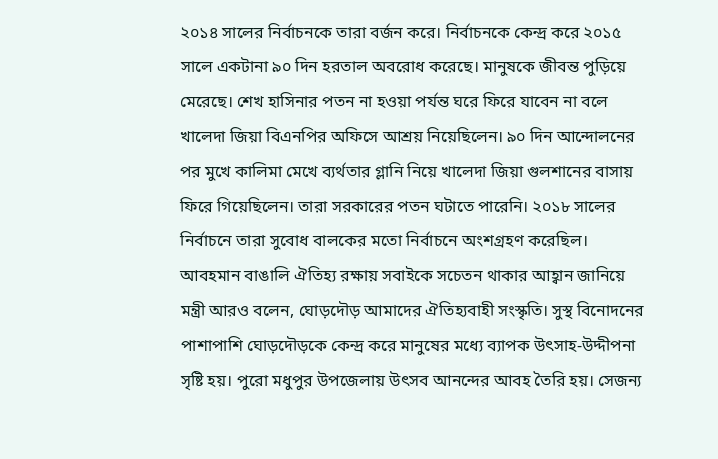২০১৪ সালের নির্বাচনকে তারা বর্জন করে। নির্বাচনকে কেন্দ্র করে ২০১৫ সালে একটানা ৯০ দিন হরতাল অবরোধ করেছে। মানুষকে জীবন্ত পুড়িয়ে মেরেছে। শেখ হাসিনার পতন না হওয়া পর্যন্ত ঘরে ফিরে যাবেন না বলে খালেদা জিয়া বিএনপির অফিসে আশ্রয় নিয়েছিলেন। ৯০ দিন আন্দোলনের পর মুখে কালিমা মেখে ব্যর্থতার গ্লানি নিয়ে খালেদা জিয়া গুলশানের বাসায় ফিরে গিয়েছিলেন। তারা সরকারের পতন ঘটাতে পারেনি। ২০১৮ সালের নির্বাচনে তারা সুবোধ বালকের মতো নির্বাচনে অংশগ্রহণ করেছিল।
আবহমান বাঙালি ঐতিহ্য রক্ষায় সবাইকে সচেতন থাকার আহ্বান জানিয়ে মন্ত্রী আরও বলেন, ঘোড়দৌড় আমাদের ঐতিহ্যবাহী সংস্কৃতি। সুস্থ বিনোদনের পাশাপাশি ঘোড়দৌড়কে কেন্দ্র করে মানুষের মধ্যে ব্যাপক উৎসাহ-উদ্দীপনা সৃষ্টি হয়। পুরো মধুপুর উপজেলায় উৎসব আনন্দের আবহ তৈরি হয়। সেজন্য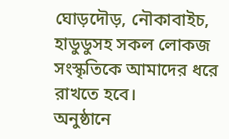ঘোড়দৌড়, নৌকাবাইচ, হাডুডুসহ সকল লোকজ সংস্কৃতিকে আমাদের ধরে রাখতে হবে।
অনুষ্ঠানে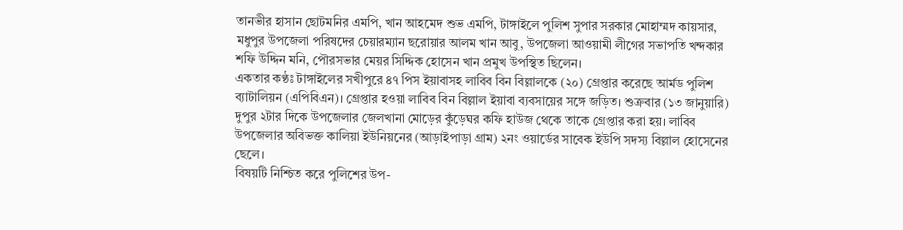তানভীর হাসান ছোটমনির এমপি, খান আহমেদ শুভ এমপি, টাঙ্গাইলে পুলিশ সুপার সরকার মোহাম্মদ কায়সার, মধুপুর উপজেলা পরিষদের চেয়ারম্যান ছরোয়ার আলম খান আবু, উপজেলা আওয়ামী লীগের সভাপতি খন্দকার শফি উদ্দিন মনি, পৌরসভার মেয়র সিদ্দিক হোসেন খান প্রমুখ উপস্থিত ছিলেন।
একতার কণ্ঠঃ টাঙ্গাইলের সখীপুরে ৪৭ পিস ইয়াবাসহ লাবিব বিন বিল্লালকে (২০) গ্রেপ্তার করেছে আর্মড পুলিশ ব্যাটালিয়ন (এপিবিএন)। গ্রেপ্তার হওয়া লাবিব বিন বিল্লাল ইয়াবা ব্যবসায়ের সঙ্গে জড়িত। শুক্রবার (১৩ জানুয়ারি) দুপুর ২টার দিকে উপজেলার জেলখানা মোড়ের কুঁড়েঘর কফি হাউজ থেকে তাকে গ্রেপ্তার করা হয়। লাবিব উপজেলার অবিভক্ত কালিয়া ইউনিয়নের (আড়াইপাড়া গ্রাম) ২নং ওয়ার্ডের সাবেক ইউপি সদস্য বিল্লাল হোসেনের ছেলে।
বিষয়টি নিশ্চিত করে পুলিশের উপ-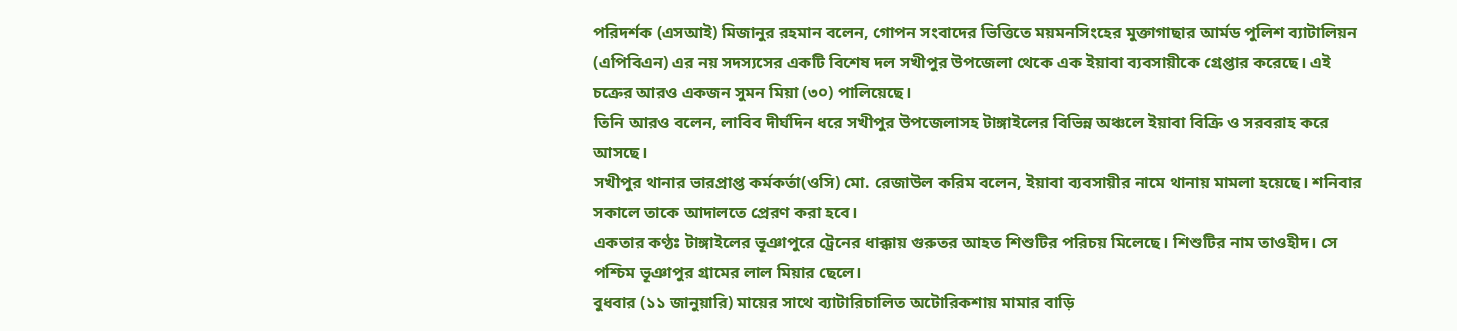পরিদর্শক (এসআই) মিজানুর রহমান বলেন, গোপন সংবাদের ভিত্তিতে ময়মনসিংহের মুক্তাগাছার আর্মড পুলিশ ব্যাটালিয়ন (এপিবিএন) এর নয় সদস্যসের একটি বিশেষ দল সখীপুর উপজেলা থেকে এক ইয়াবা ব্যবসায়ীকে গ্রেপ্তার করেছে। এই চক্রের আরও একজন সুমন মিয়া (৩০) পালিয়েছে।
তিনি আরও বলেন, লাবিব দীর্ঘদিন ধরে সখীপুর উপজেলাসহ টাঙ্গাইলের বিভিন্ন অঞ্চলে ইয়াবা বিক্রি ও সরবরাহ করে আসছে।
সখীপুর থানার ভারপ্রাপ্ত কর্মকর্তা(ওসি) মো. রেজাউল করিম বলেন, ইয়াবা ব্যবসায়ীর নামে থানায় মামলা হয়েছে। শনিবার সকালে তাকে আদালতে প্রেরণ করা হবে।
একতার কণ্ঠঃ টাঙ্গাইলের ভূঞাপুরে ট্রেনের ধাক্কায় গুরুতর আহত শিশুটির পরিচয় মিলেছে। শিশুটির নাম তাওহীদ। সে পশ্চিম ভূঞাপুর গ্রামের লাল মিয়ার ছেলে।
বুধবার (১১ জানুয়ারি) মায়ের সাথে ব্যাটারিচালিত অটোরিকশায় মামার বাড়ি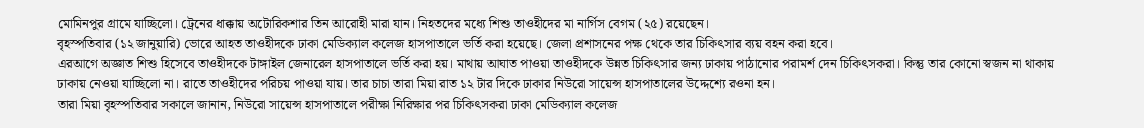মোমিনপুর গ্রামে যাচ্ছিলো। ট্রেনের ধাক্কায় অটোরিকশার তিন আরোহী মারা যান। নিহতদের মধ্যে শিশু তাওহীদের মা নার্গিস বেগম (২৫) রয়েছেন।
বৃহস্পতিবার (১২ জানুয়ারি) ভোরে আহত তাওহীদকে ঢাকা মেডিক্যাল কলেজ হাসপাতালে ভর্তি করা হয়েছে। জেলা প্রশাসনের পক্ষ থেকে তার চিকিৎসার ব্যয় বহন করা হবে।
এরআগে অজ্ঞাত শিশু হিসেবে তাওহীদকে টাঙ্গাইল জেনারেল হাসপাতালে ভর্তি করা হয়। মাথায় আঘাত পাওয়া তাওহীদকে উন্নত চিকিৎসার জন্য ঢাকায় পাঠানোর পরামর্শ দেন চিকিৎসকরা। কিন্তু তার কোনো স্বজন না থাকায় ঢাকায় নেওয়া যাচ্ছিলো না। রাতে তাওহীদের পরিচয় পাওয়া যায়। তার চাচা তারা মিয়া রাত ১২ টার দিকে ঢাকার নিউরো সায়েন্স হাসপাতালের উদ্দেশ্যে রওনা হন।
তারা মিয়া বৃহস্পতিবার সকালে জানান, নিউরো সায়েন্স হাসপাতালে পরীক্ষা নিরিক্ষার পর চিকিৎসকরা ঢাকা মেডিক্যাল কলেজ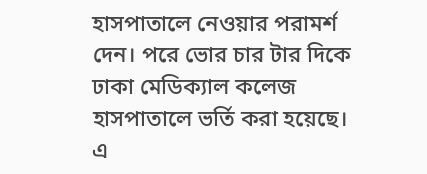হাসপাতালে নেওয়ার পরামর্শ দেন। পরে ভোর চার টার দিকে ঢাকা মেডিক্যাল কলেজ হাসপাতালে ভর্তি করা হয়েছে।
এ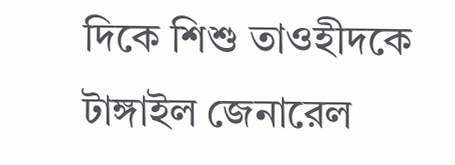দিকে শিশু তাওহীদকে টাঙ্গাইল জেনারেল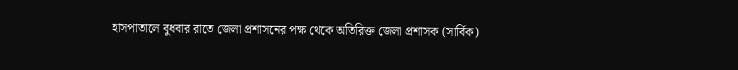হাসপাতালে বুধবার রাতে জেলা প্রশাসনের পক্ষ থেকে অতিরিক্ত জেলা প্রশাসক (সার্বিক)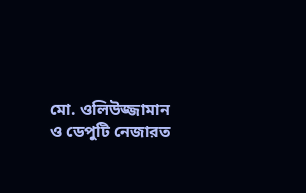মো. ওলিউজ্জামান ও ডেপুটি নেজারত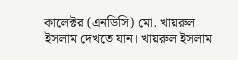কালেক্টর (এনডিসি) মো. খায়রুল ইসলাম দেখতে যান। খায়রুল ইসলাম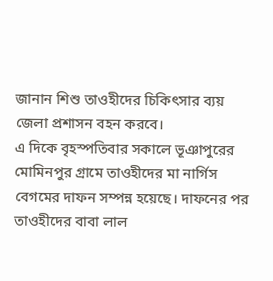জানান শিশু তাওহীদের চিকিৎসার ব্যয় জেলা প্রশাসন বহন করবে।
এ দিকে বৃহস্পতিবার সকালে ভূঞাপুরের মোমিনপুর গ্রামে তাওহীদের মা নার্গিস বেগমের দাফন সম্পন্ন হয়েছে। দাফনের পর তাওহীদের বাবা লাল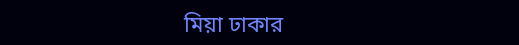মিয়া ঢাকার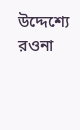উদ্দেশ্যে রওনা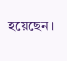হয়েছেন।